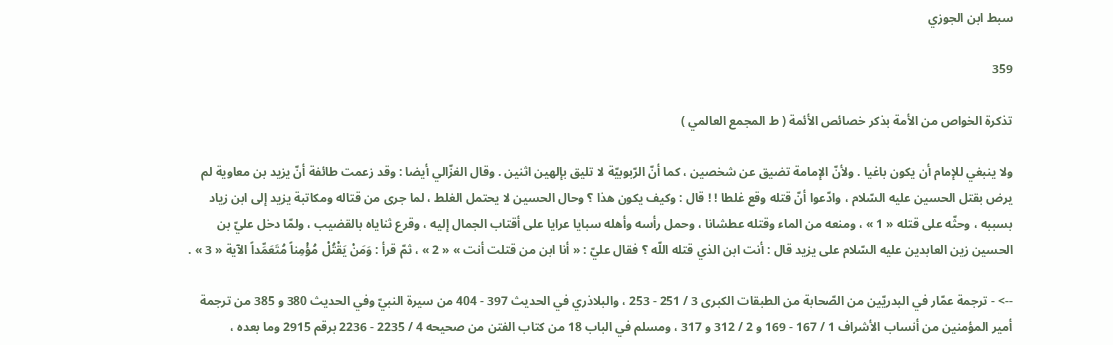سبط ابن الجوزي

359

تذكرة الخواص من الأمة بذكر خصائص الأئمة ( ط المجمع العالمي )

ولا ينبغي للإمام أن يكون باغيا . ولأنّ الإمامة تضيق عن شخصين ، كما أنّ الرّبوبيّة لا تليق بإلهين اثنين . وقال الغزّالي أيضا : وقد زعمت طائفة أنّ يزيد بن معاوية لم يرض بقتل الحسين عليه السّلام ، وادّعوا أنّ قتله وقع غلطا ! ! قال : وكيف يكون هذا ؟ وحال الحسين لا يحتمل الغلط ، لما جرى من قتاله ومكاتبة يزيد إلى ابن زياد بسببه ، وحثّه على قتله « 1 » ، ومنعه من الماء وقتله عطشانا ، وحمل رأسه وأهله سبايا عرايا على أقتاب الجمال إليه ، وقرع ثناياه بالقضيب ، ولمّا دخل عليّ بن الحسين زين العابدين عليه السّلام على يزيد قال : أنت ابن الذي قتله اللّه ؟ فقال عليّ : « أنا ابن من قتلت أنت » « 2 » ، ثمّ قرأ : وَمَنْ يَقْتُلْ مُؤْمِناً مُتَعَمِّداً الآية « 3 » .

--> - ترجمة عمّار في البدريّين من الصّحابة من الطبقات الكبرى 3 / 251 - 253 ، والبلاذري في الحديث 397 - 404 من سيرة النبيّ وفي الحديث 380 و 385 من ترجمة أمير المؤمنين من أنساب الأشراف 1 / 167 - 169 و 2 / 312 و 317 ، ومسلم في الباب 18 من كتاب الفتن من صحيحه 4 / 2235 - 2236 برقم 2915 وما بعده ،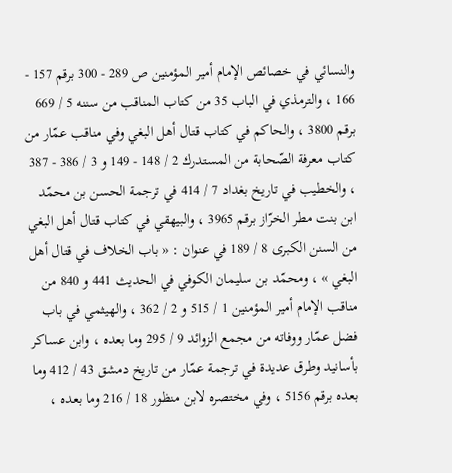والنسائي في خصائص الإمام أمير المؤمنين ص 289 - 300 برقم 157 - 166 ، والترمذي في الباب 35 من كتاب المناقب من سننه 5 / 669 برقم 3800 ، والحاكم في كتاب قتال أهل البغي وفي مناقب عمّار من كتاب معرفة الصّحابة من المستدرك 2 / 148 - 149 و 3 / 386 - 387 ، والخطيب في تاريخ بغداد 7 / 414 في ترجمة الحسن بن محمّد ابن بنت مطر الخرّاز برقم 3965 ، والبيهقي في كتاب قتال أهل البغي من السنن الكبرى 8 / 189 في عنوان : « باب الخلاف في قتال أهل البغي » ، ومحمّد بن سليمان الكوفي في الحديث 441 و 840 من مناقب الإمام أمير المؤمنين 1 / 515 و 2 / 362 ، والهيثمي في باب فضل عمّار ووفاته من مجمع الزوائد 9 / 295 وما بعده ، وابن عساكر بأسانيد وطرق عديدة في ترجمة عمّار من تاريخ دمشق 43 / 412 وما بعده برقم 5156 ، وفي مختصره لابن منظور 18 / 216 وما بعده ،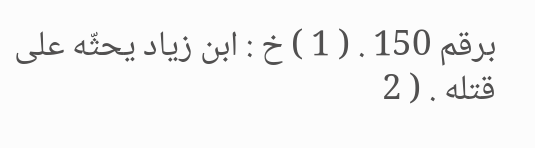برقم 150 . ( 1 ) خ : ابن زياد يحثّه على قتله . ( 2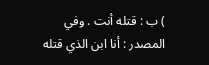) ب : قتله أنت . وفي المصدر : أنا ابن الذي قتله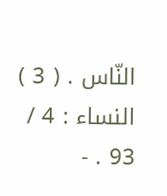النّاس . ( 3 ) النساء : 4 / 93 . -